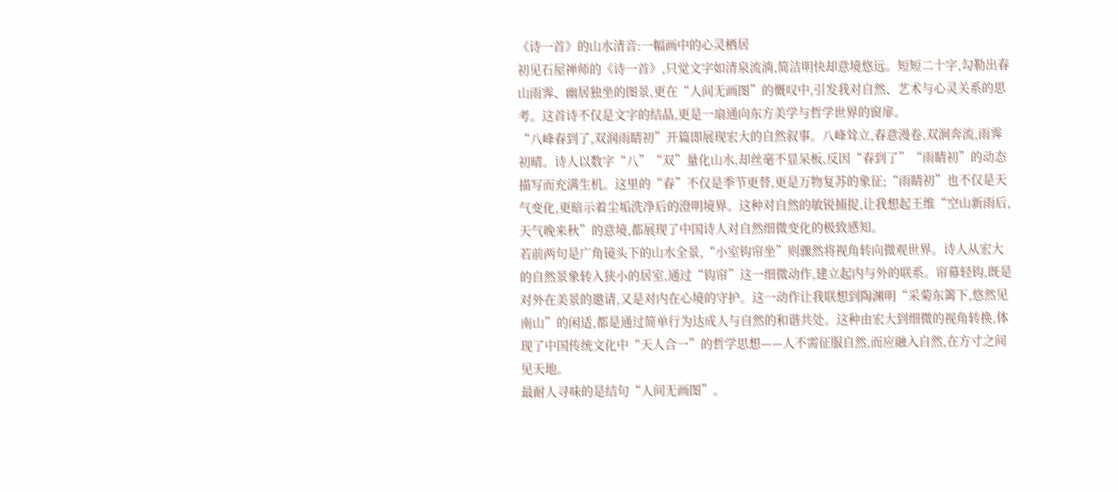《诗一首》的山水清音:一幅画中的心灵栖居
初见石屋禅师的《诗一首》,只觉文字如清泉流淌,简洁明快却意境悠远。短短二十字,勾勒出春山雨霁、幽居独坐的图景,更在“人间无画图”的慨叹中,引发我对自然、艺术与心灵关系的思考。这首诗不仅是文字的结晶,更是一扇通向东方美学与哲学世界的窗扉。
“八峰春到了,双润雨睛初”开篇即展现宏大的自然叙事。八峰耸立,春意漫卷,双涧奔流,雨霁初晴。诗人以数字“八”“双”量化山水,却丝毫不显呆板,反因“春到了”“雨睛初”的动态描写而充满生机。这里的“春”不仅是季节更替,更是万物复苏的象征;“雨睛初”也不仅是天气变化,更暗示着尘垢洗净后的澄明境界。这种对自然的敏锐捕捉,让我想起王维“空山新雨后,天气晚来秋”的意境,都展现了中国诗人对自然细微变化的极致感知。
若前两句是广角镜头下的山水全景,“小室钩帘坐”则骤然将视角转向微观世界。诗人从宏大的自然景象转入狭小的居室,通过“钩帘”这一细微动作,建立起内与外的联系。帘幕轻钩,既是对外在美景的邀请,又是对内在心境的守护。这一动作让我联想到陶渊明“采菊东篱下,悠然见南山”的闲适,都是通过简单行为达成人与自然的和谐共处。这种由宏大到细微的视角转换,体现了中国传统文化中“天人合一”的哲学思想——人不需征服自然,而应融入自然,在方寸之间见天地。
最耐人寻味的是结句“人间无画图”。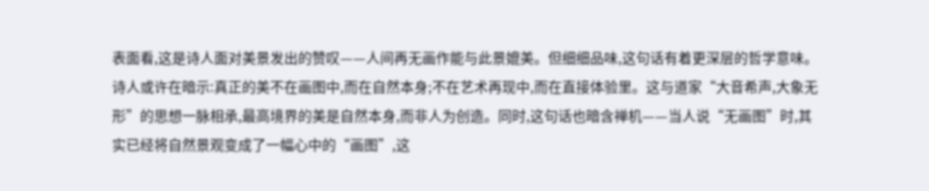表面看,这是诗人面对美景发出的赞叹——人间再无画作能与此景媲美。但细细品味,这句话有着更深层的哲学意味。诗人或许在暗示:真正的美不在画图中,而在自然本身;不在艺术再现中,而在直接体验里。这与道家“大音希声,大象无形”的思想一脉相承,最高境界的美是自然本身,而非人为创造。同时,这句话也暗含禅机——当人说“无画图”时,其实已经将自然景观变成了一幅心中的“画图”,这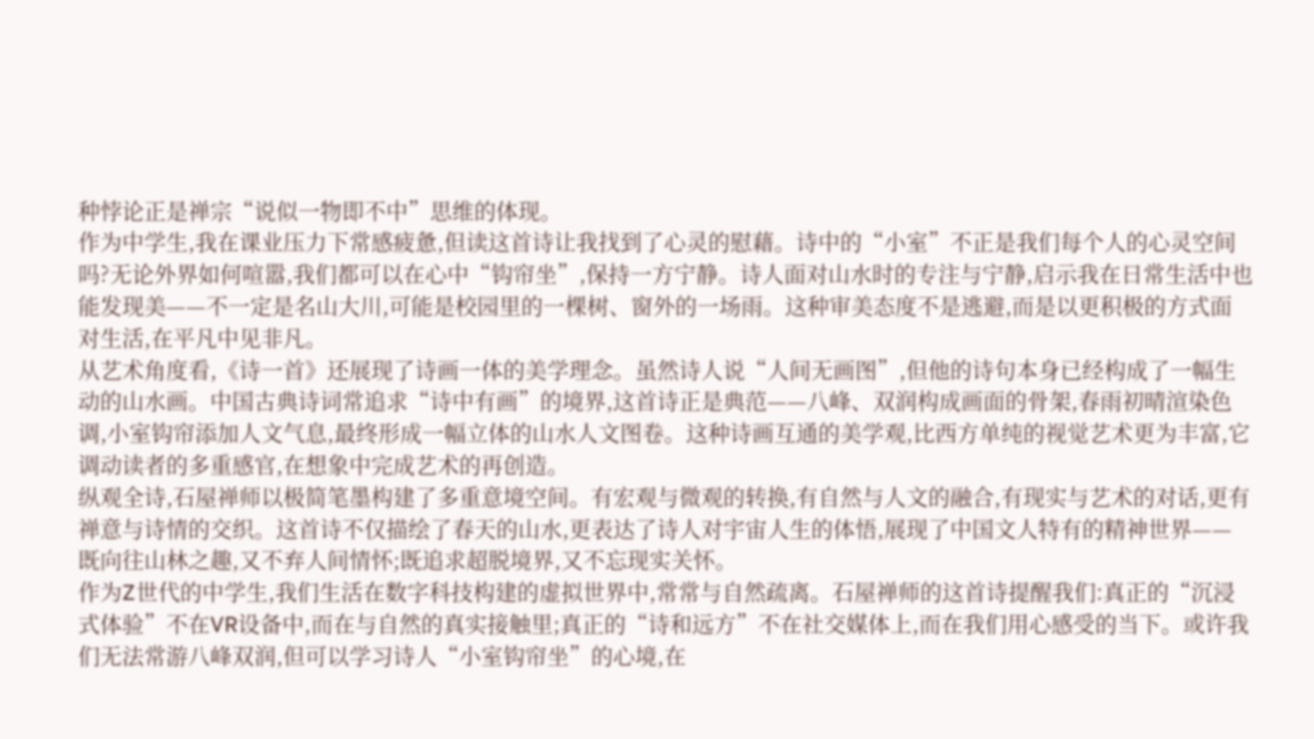种悖论正是禅宗“说似一物即不中”思维的体现。
作为中学生,我在课业压力下常感疲惫,但读这首诗让我找到了心灵的慰藉。诗中的“小室”不正是我们每个人的心灵空间吗?无论外界如何喧嚣,我们都可以在心中“钩帘坐”,保持一方宁静。诗人面对山水时的专注与宁静,启示我在日常生活中也能发现美——不一定是名山大川,可能是校园里的一棵树、窗外的一场雨。这种审美态度不是逃避,而是以更积极的方式面对生活,在平凡中见非凡。
从艺术角度看,《诗一首》还展现了诗画一体的美学理念。虽然诗人说“人间无画图”,但他的诗句本身已经构成了一幅生动的山水画。中国古典诗词常追求“诗中有画”的境界,这首诗正是典范——八峰、双润构成画面的骨架,春雨初晴渲染色调,小室钩帘添加人文气息,最终形成一幅立体的山水人文图卷。这种诗画互通的美学观,比西方单纯的视觉艺术更为丰富,它调动读者的多重感官,在想象中完成艺术的再创造。
纵观全诗,石屋禅师以极简笔墨构建了多重意境空间。有宏观与微观的转换,有自然与人文的融合,有现实与艺术的对话,更有禅意与诗情的交织。这首诗不仅描绘了春天的山水,更表达了诗人对宇宙人生的体悟,展现了中国文人特有的精神世界——既向往山林之趣,又不弃人间情怀;既追求超脱境界,又不忘现实关怀。
作为Z世代的中学生,我们生活在数字科技构建的虚拟世界中,常常与自然疏离。石屋禅师的这首诗提醒我们:真正的“沉浸式体验”不在VR设备中,而在与自然的真实接触里;真正的“诗和远方”不在社交媒体上,而在我们用心感受的当下。或许我们无法常游八峰双润,但可以学习诗人“小室钩帘坐”的心境,在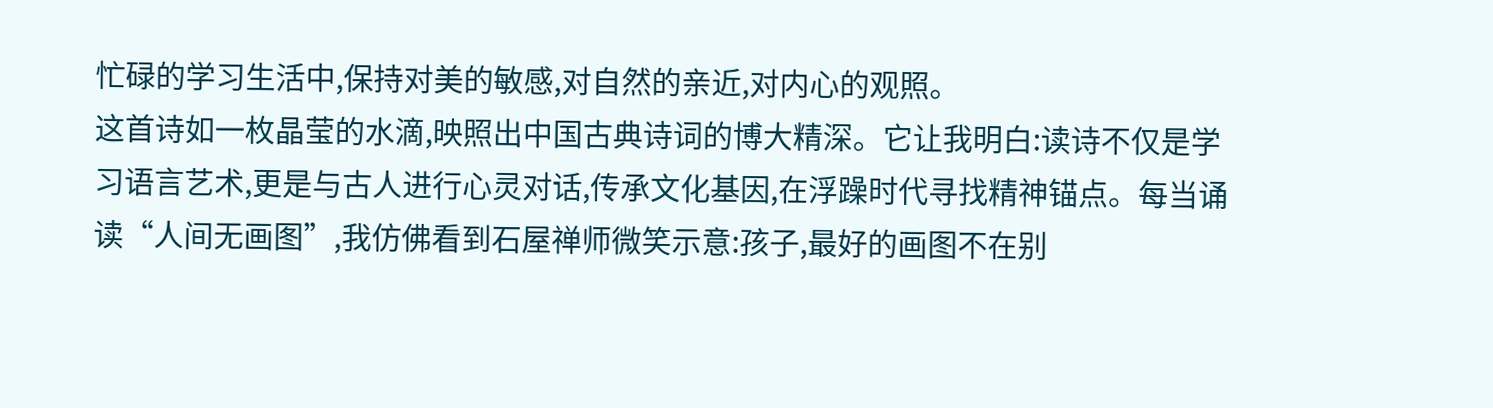忙碌的学习生活中,保持对美的敏感,对自然的亲近,对内心的观照。
这首诗如一枚晶莹的水滴,映照出中国古典诗词的博大精深。它让我明白:读诗不仅是学习语言艺术,更是与古人进行心灵对话,传承文化基因,在浮躁时代寻找精神锚点。每当诵读“人间无画图”,我仿佛看到石屋禅师微笑示意:孩子,最好的画图不在别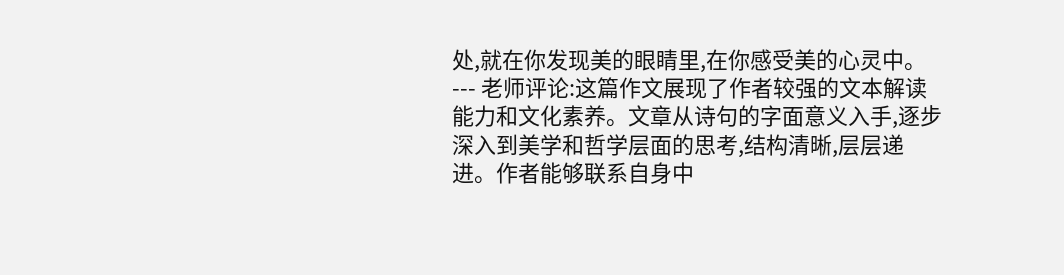处,就在你发现美的眼睛里,在你感受美的心灵中。
--- 老师评论:这篇作文展现了作者较强的文本解读能力和文化素养。文章从诗句的字面意义入手,逐步深入到美学和哲学层面的思考,结构清晰,层层递进。作者能够联系自身中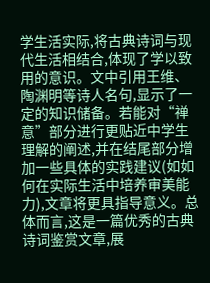学生活实际,将古典诗词与现代生活相结合,体现了学以致用的意识。文中引用王维、陶渊明等诗人名句,显示了一定的知识储备。若能对“禅意”部分进行更贴近中学生理解的阐述,并在结尾部分增加一些具体的实践建议(如如何在实际生活中培养审美能力),文章将更具指导意义。总体而言,这是一篇优秀的古典诗词鉴赏文章,展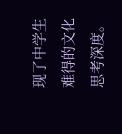现了中学生难得的文化思考深度。